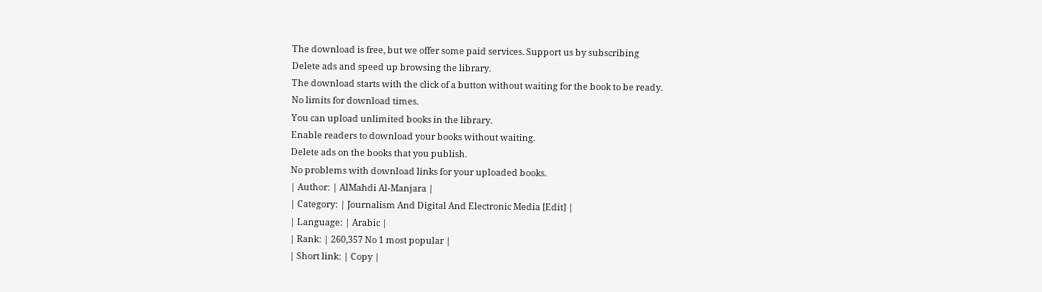The download is free, but we offer some paid services. Support us by subscribing
Delete ads and speed up browsing the library.
The download starts with the click of a button without waiting for the book to be ready.
No limits for download times.
You can upload unlimited books in the library.
Enable readers to download your books without waiting.
Delete ads on the books that you publish.
No problems with download links for your uploaded books.
| Author: | AlMahdi Al-Manjara |
| Category: | Journalism And Digital And Electronic Media [Edit] |
| Language: | Arabic |
| Rank: | 260,357 No 1 most popular |
| Short link: | Copy |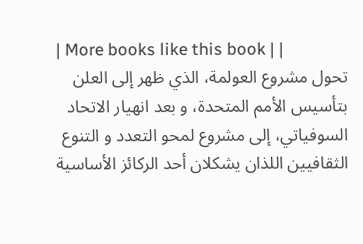| More books like this book | |
تحول مشروع العولمة، الذي ظهر إلى العلن بتأسيس الأمم المتحدة، و بعد انهيار الاتحاد السوفياتي، إلى مشروع لمحو التعدد و التنوع الثقافيين اللذان يشكلان أحد الركائز الأساسية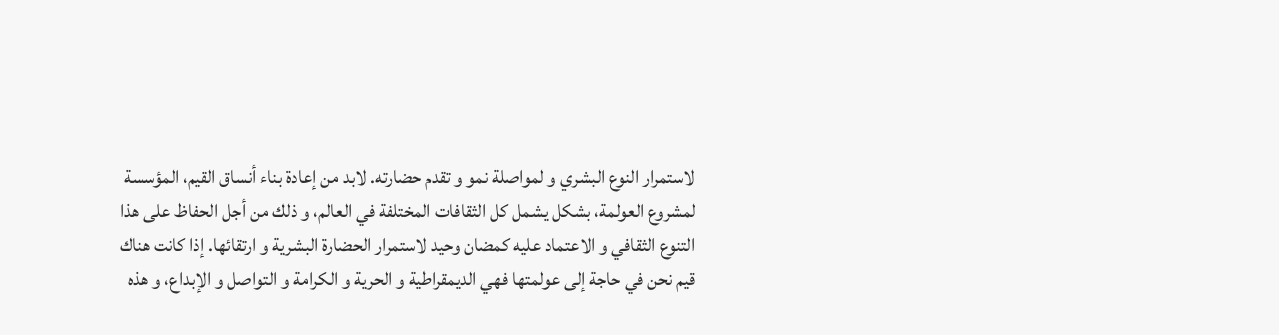لاستمرار النوع البشري و لمواصلة نمو و تقدم حضارته. لابد من إعادة بناء أنساق القيم، المؤسسة لمشروع العولمة، بشكل يشمل كل الثقافات المختلفة في العالم، و ذلك من أجل الحفاظ على هذا التنوع الثقافي و الاعتماد عليه كمضان وحيد لاستمرار الحضارة البشرية و ارتقائها. إذا كانت هناك قيم نحن في حاجة إلى عولمتها فهي الديمقراطية و الحرية و الكرامة و التواصل و الإبداع، و هذه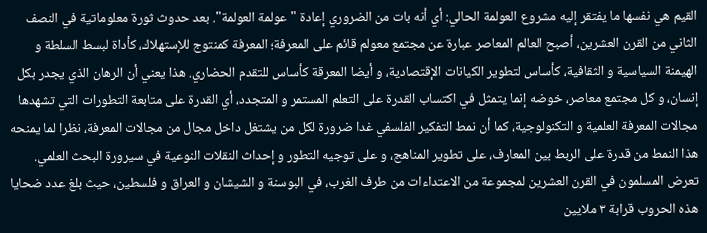القيم هي نفسها ما يفتقر إليه مشروع العولمة الحالي: أي أنه بات من الضروري إعادة "عولمة العولمة". بعد حدوث ثورة معلوماتية في النصف الثاني من القرن العشرين، أصبح العالم المعاصر عبارة عن مجتمع معولم قائم على المعرفة؛ المعرفة كمنتوج للإستهلاك، كأداة لبسط السلطة و الهيمنة السياسية و الثقافية، كأساس لتطوير الكيانات الإقتصادية، و أيضا المعرقة كأساس للتقدم الحضاري. هذا يعني أن الرهان الذي يجدر بكل إنسان، و كل مجتمع معاصر، خوضه إنما يتمثل في اكتساب القدرة على التعلم المستمر و المتجدد، أي القدرة على متابعة التطورات التي تشهدها مجالات المعرفة العلمية و التكنولوجية، كما أن نمط التفكير الفلسفي غدا ضرورة لكل من يشتغل داخل مجال من مجالات المعرفة، نظرا لما يمنحه هذا النمط من قدرة على الربط بين المعارف، على تطوير المناهج، و على توجيه التطور و إحداث النقلات النوعية في سيرورة البحث العلمي. تعرض المسلمون في القرن العشرين لمجموعة من الاعتداءات من طرف الغرب، في البوسنة و الشيشان و العراق و فلسطين، حيث بلغ عدد ضحايا هذه الحروب قرابة ٣ ملايين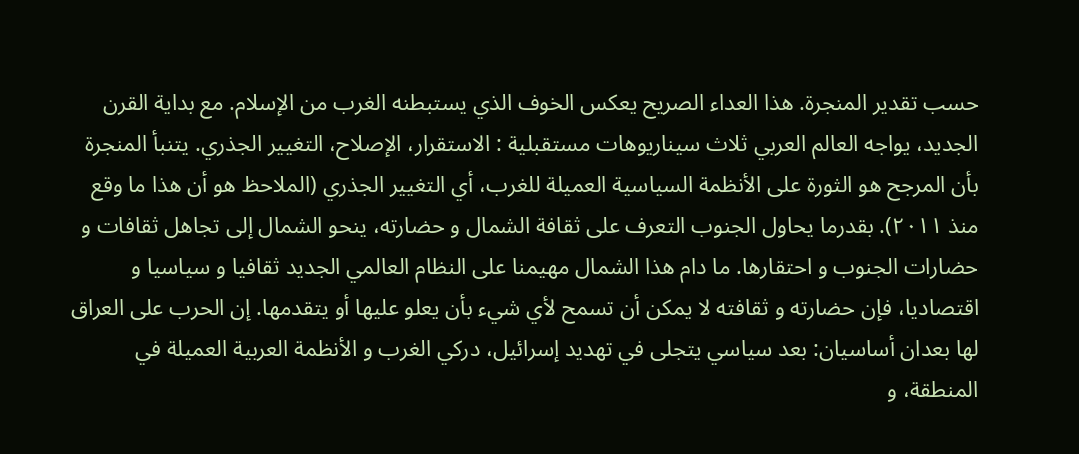حسب تقدير المنجرة. هذا العداء الصريح يعكس الخوف الذي يستبطنه الغرب من الإسلام. مع بداية القرن الجديد، يواجه العالم العربي ثلاث سيناريوهات مستقبلية : الاستقرار، الإصلاح، التغيير الجذري. يتنبأ المنجرة بأن المرجح هو الثورة على الأنظمة السياسية العميلة للغرب، أي التغيير الجذري (الملاحظ هو أن هذا ما وقع منذ ٢٠١١). بقدرما يحاول الجنوب التعرف على ثقافة الشمال و حضارته، ينحو الشمال إلى تجاهل ثقافات و حضارات الجنوب و احتقارها. ما دام هذا الشمال مهيمنا على النظام العالمي الجديد ثقافيا و سياسيا و اقتصاديا، فإن حضارته و ثقافته لا يمكن أن تسمح لأي شيء بأن يعلو عليها أو يتقدمها. إن الحرب على العراق لها بعدان أساسيان: بعد سياسي يتجلى في تهديد إسرائيل، دركي الغرب و الأنظمة العربية العميلة في المنطقة، و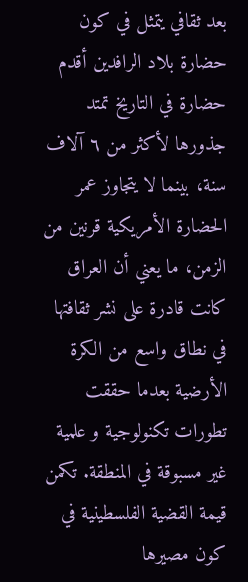بعد ثقافي يتمثل في كون حضارة بلاد الرافدين أقدم حضارة في التاريخ تمتد جذورها لأكثر من ٦ آلاف سنة، بينما لا يتجاوز عمر الحضارة الأمريكية قرنين من الزمن، ما يعني أن العراق كانت قادرة على نشر ثقافتها في نطاق واسع من الكرة الأرضية بعدما حققت تطورات تكنولوجية و علمية غير مسبوقة في المنطقة. تكمن قيمة القضية الفلسطينية في كون مصيرها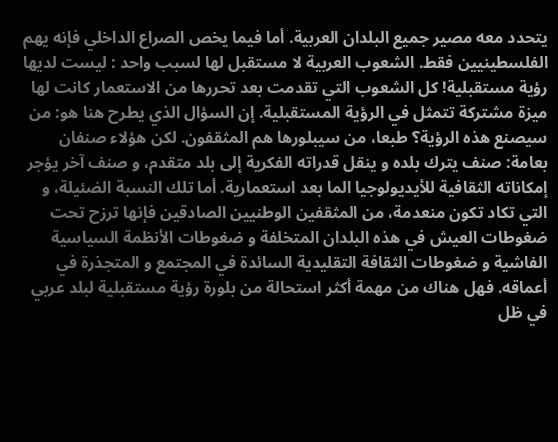يتحدد معه مصير جميع البلدان العربية. أما فيما يخص الصراع الداخلي فإنه يهم الفلسطينيين فقط. الشعوب العربية لا مستقبل لها لسبب واحد : ليست لديها رؤية مستقبلية! كل الشعوب التي تقدمت بعد تحررها من الاستعمار كانت لها ميزة مشتركة تتمثل في الرؤية المستقبلية. إن السؤال الذي يطرح هنا هو: من سيصنع هذه الرؤية؟ طبعا، من سيبلورها هم المثقفون. لكن هؤلاء صنفان بعامة: صنف يترك بلده و ينقل قدراته الفكرية إلى بلد متقدم، و صنف آخر يؤجر إمكاناته الثقافية للأيديولوجيا الما بعد استعمارية. أما تلك النسبة الضئيلة، و التي تكاد تكون منعدمة، من المثقفين الوطنيين الصادقين فإنها ترزح تحت ضغوطات العيش في هذه البلدان المتخلفة و ضغوطات الأنظمة السياسية الفاشية و ضغوطات الثقافة التقليدية السائدة في المجتمع و المتجذرة في أعماقه. فهل هناك من مهمة أكثر استحالة من بلورة رؤية مستقبلية لبلد عربي في ظل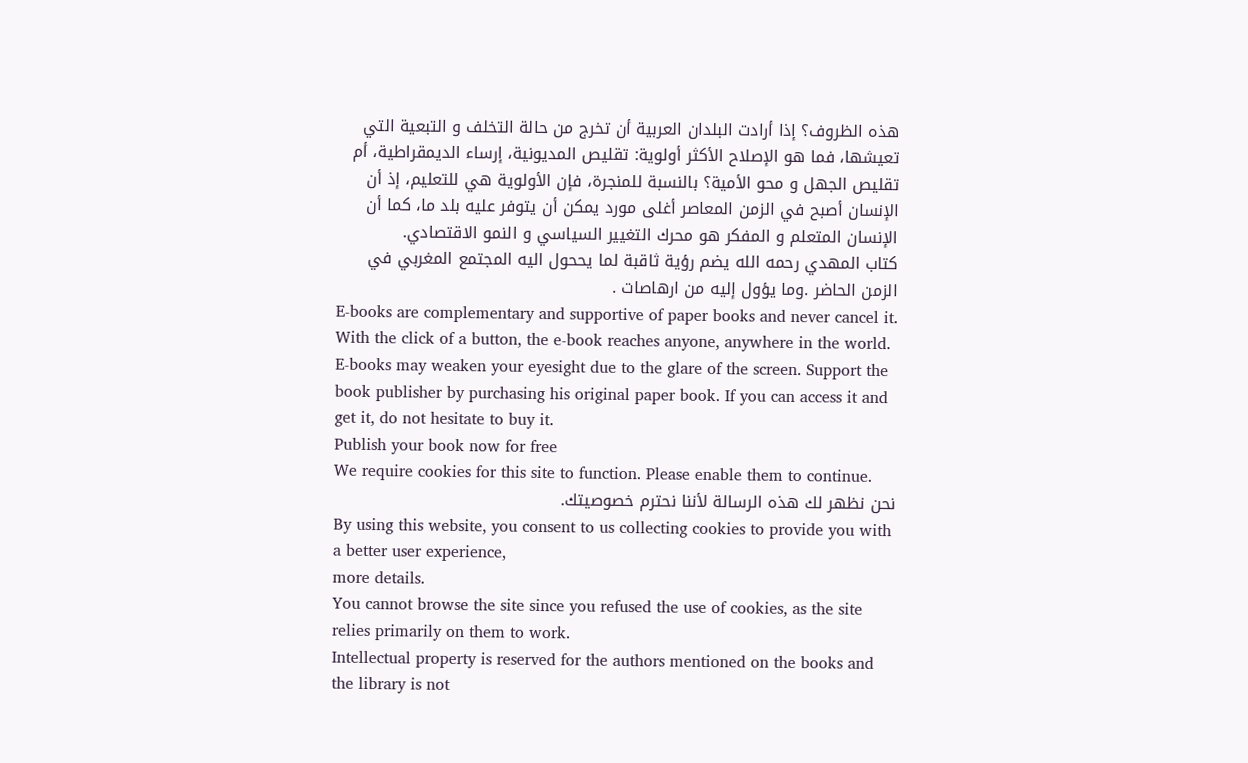هذه الظروف؟ إذا أرادت البلدان العربية أن تخرج من حالة التخلف و التبعية التي تعيشها، فما هو الإصلاح الأكثر أولوية: تقليص المديونية، إرساء الديمقراطية، أم تقليص الجهل و محو الأمية؟ بالنسبة للمنجرة، فإن الأولوية هي للتعليم، إذ أن الإنسان أصبح في الزمن المعاصر أغلى مورد يمكن أن يتوفر عليه بلد ما، كما أن الإنسان المتعلم و المفكر هو محرك التغيير السياسي و النمو الاقتصادي.
كتاب المهدي رحمه الله يضم رؤية ثاقبة لما يححول اليه المجتمع المغربي في الزمن الحاضر .وما يؤول إليه من ارهاصات .
E-books are complementary and supportive of paper books and never cancel it. With the click of a button, the e-book reaches anyone, anywhere in the world.
E-books may weaken your eyesight due to the glare of the screen. Support the book publisher by purchasing his original paper book. If you can access it and get it, do not hesitate to buy it.
Publish your book now for free
We require cookies for this site to function. Please enable them to continue.
نحن نظهر لك هذه الرسالة لأننا نحترم خصوصيتك.
By using this website, you consent to us collecting cookies to provide you with a better user experience,
more details.
You cannot browse the site since you refused the use of cookies, as the site relies primarily on them to work.
Intellectual property is reserved for the authors mentioned on the books and the library is not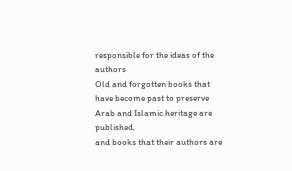responsible for the ideas of the authors
Old and forgotten books that have become past to preserve Arab and Islamic heritage are published,
and books that their authors are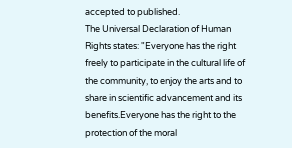accepted to published.
The Universal Declaration of Human Rights states: "Everyone has the right freely to participate in the cultural life of the community, to enjoy the arts and to share in scientific advancement and its benefits.Everyone has the right to the protection of the moral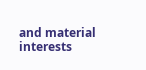and material interests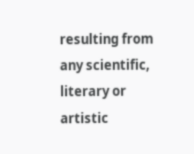resulting from any scientific, literary or artistic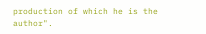production of which he is the author".